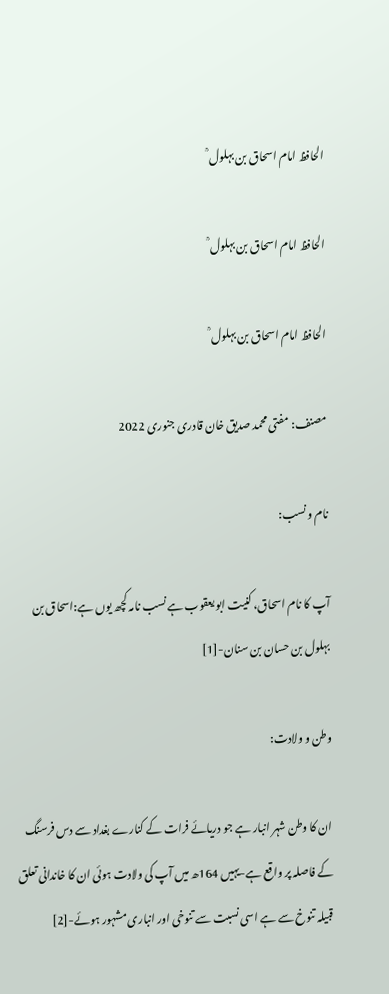الحافظ امام اسحاق بن بہلول ؒ

الحافظ امام اسحاق بن بہلول ؒ

الحافظ امام اسحاق بن بہلول ؒ

مصنف: مفتی محمد صدیق خان قادری جنوری 2022

نام و نسب:

آپ کا نام اسحاق، کنیت ابو یعقوب ہے نسب نامہ کچھ یوں ہے:اسحاق بن بہلول بن حسان بن سنان-[1]

وطن و ولادت:

ان کا وطن شہر انبار ہے جو دریائے فرات کے کنارے بغداد سے دس فرسنگ کے فاصلہ پر واقع ہے-یہیں 164ھ میں آپ کی ولادت ہوئی ان کا خاندانی تعلق قبیلہ تنوخ سے ہے اسی نسبت سے تنوخی اور انباری مشہور ہوئے-[2]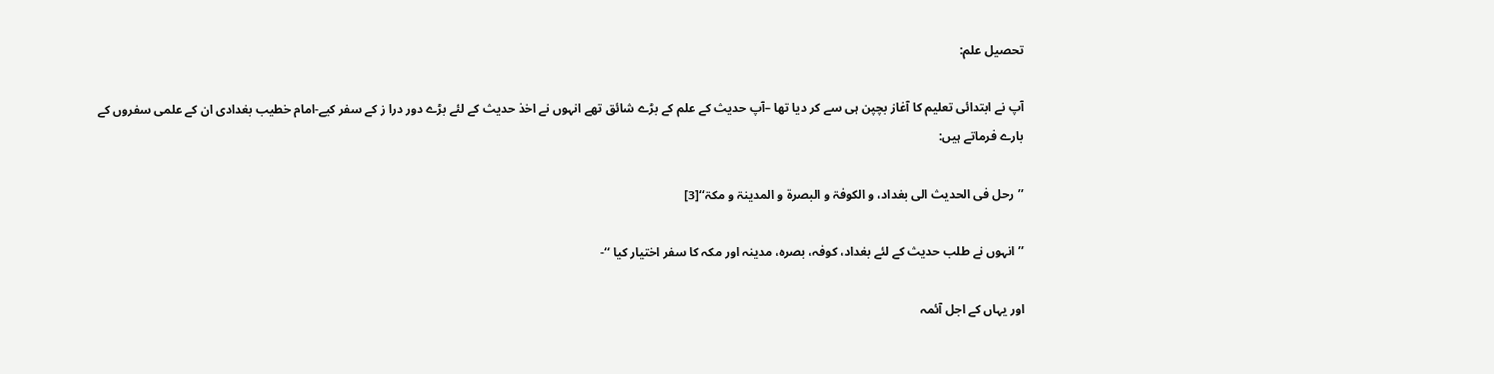تحصیل علم:

آپ نے ابتدائی تعلیم کا آغاز بچپن ہی سے کر دیا تھا –آپ حدیث کے علم کے بڑے شائق تھے انہوں نے اخذ حدیث کے لئے بڑے دور درا ز کے سفر کیے-امام خطیب بغدادی ان کے علمی سفروں کے بارے فرماتے ہیں:

’’رحل فی الحدیث الی بغداد، و الکوفۃ و البصرۃ و المدینۃ و مکۃ‘‘[3]

’’انہوں نے طلب حدیث کے لئے بغداد، کوفہ، بصرہ، مدینہ اور مکہ کا سفر اختیار کیا ‘‘-

اور یہاں کے اجل آئمہ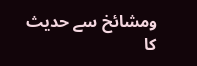ومشائخ سے حدیث کا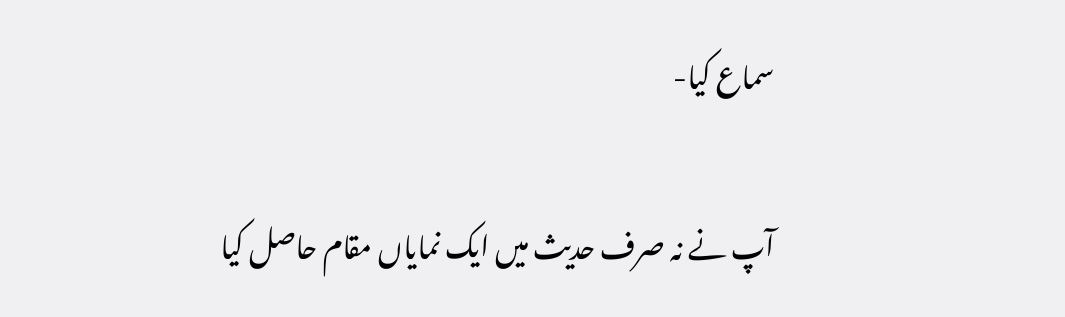سماع کیا-

آپ نے نہ صرف حدیث میں ایک نمایاں مقام حاصل کیا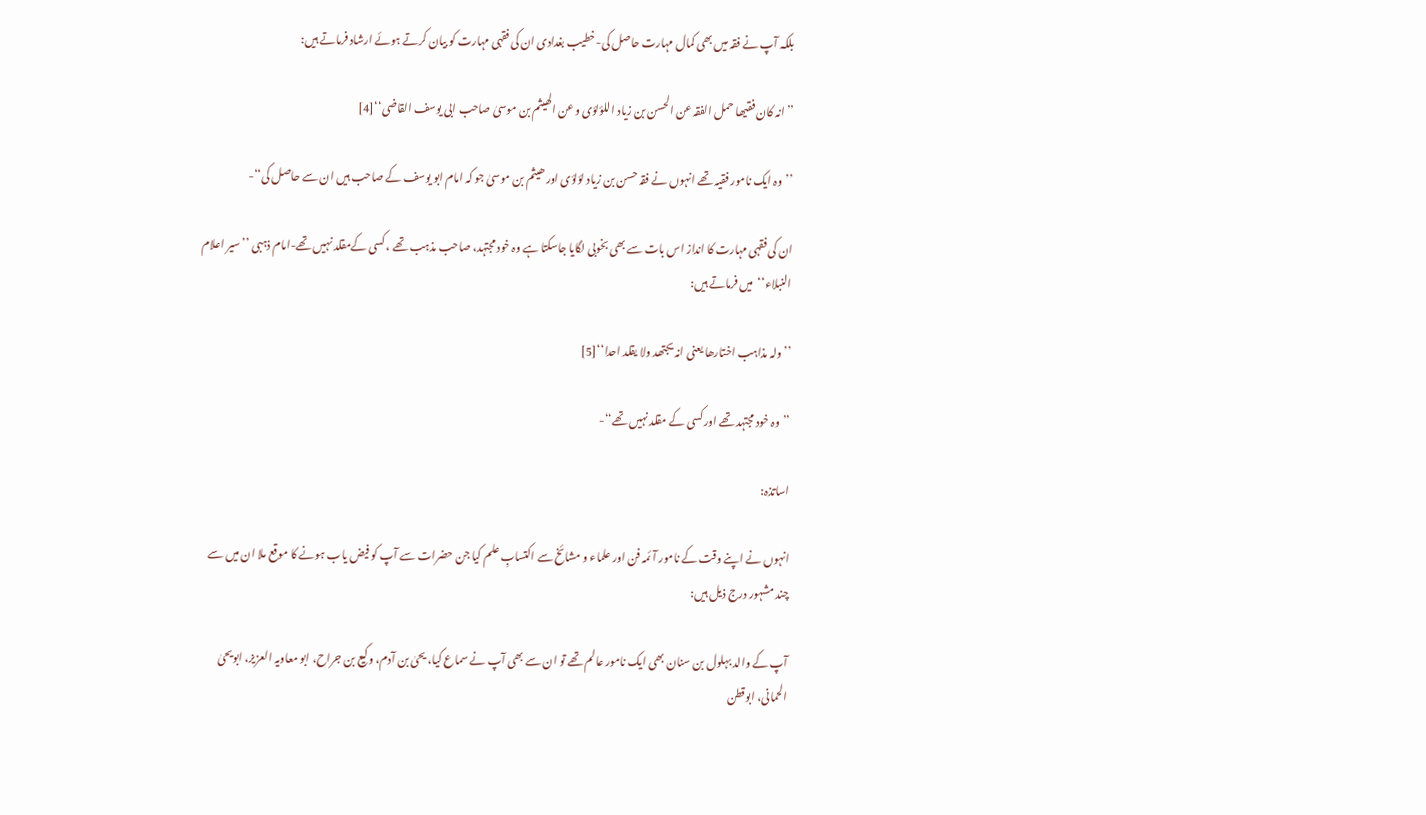بلکہ آپ نے فقہ میں بھی کمال مہارت حاصل کی-خطیب بغدادی ان کی فقہی مہارت کو بیان کرتے ہوئے ارشاد فرماتے ہیں:

’’انہ کان فقیھا حمل الفقہ عن الحسن بن زیاد اللؤلؤی و عن الھیثم بن موسیٰ صاحب ابی یوسف القاضی‘‘[4]

’’وہ ایک نامور فقیہ تھے انہوں نے فقہ حسن بن زیاد لؤلؤی اور ھیثم بن موسیٰ جو کہ امام ابو یوسف کے صاحب ہیں ان سے حاصل کی‘‘-

ان کی فقہی مہارت کا انداز اس بات سے بھی بخوبی لگایا جاسکتا ہے وہ خود مجتہد، صاحب مذہب تھے ، کسی کےمقلد نہیں تھے-امام ذہبی ’’سیر اعلام النبلاء‘‘  میں فرماتے ہیں:

’’ولہ مذاہب اختارھا یعنی انہ یجتھد ولا یقلد احدا‘‘[5]

’’وہ خود مجتہد تھے اور کسی کے مقلد نہیں تھے‘‘-

اساتذہ:

انہوں نے اپنے وقت کے نامور آئمہ فن اور علماء و مشائخ سے اکتسابِ علم کیا جن حضرات سے آپ کو فیض یاب ہونے کا موقع ملا ان میں سے چند مشہور درج ذیل ہیں:

آپ کے والد بہلول بن سنان بھی ایک نامور عالم تھے تو ان سے بھی آپ نے سماع کیا، یحیٰ بن آدم، وکیع بن جراح، ابو معاویہ العزیز، ابویحیٰ الحمانی، ابوقطن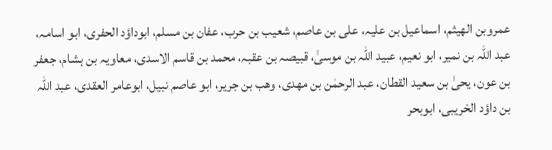عمروبن الھیثم، اسماعیل بن علیہ، علی بن عاصم، شعیب بن حرب، عفان بن مسلم، ابوداؤد الحفری، ابو اسامہ، عبد اللہ بن نمیر، ابو نعیم، عبید اللہ بن موسیٰ، قبیصہ بن عقبہ، محمد بن قاسم الاسدی، معاویہ بن ہشام، جعفر بن عون، یحیٰ بن سعید القطان، عبد الرحمٰن بن مھدی، وھب بن جریر، ابو عاصم نبیل، ابوعامر العقدی، عبد اللہ بن داؤد الخریبی، ابوبحر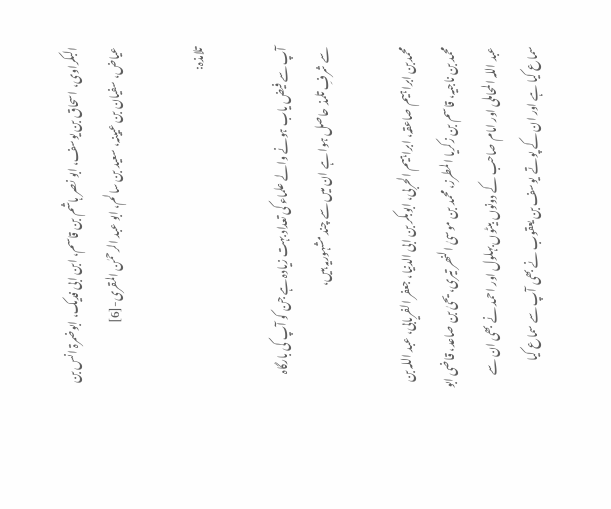البکراوی، اسحاق بن یوسف، ابو نصر ہاشم بن قاسم، ابن ابی فدیک، ابوضمرۃ انس بن عیاض، سفیان بن عیینہ، سعید بن سالم، ابو عبد الرحمٰن المقری-[6]

تلامذہ:

آپ سے فیض یاب ہونے والے علماء کی تعداد بہت زیادہ ہے جن کو آپ کی بارگاہ سے شرفِ تلمذ حاصل ہوا ہے ان میں سے چند مشہوریہ ہیں،

محمدبن ابراہیم صاعقہ، ابراہیم الحربی، ابوبکر بن ابی الدنیا، جعفر الفریابی، عبد اللہ بن محمد بن ناجیہ، قاسم بن زکریا المطرز، محمد بن موسیٰ النھر تیری، یحیٰ بن صاعد، قاضی ابو عبد اللہ المحاملی اور امام صاحب کے دونوں بیٹوں بہلول اور احمد نے بھی ان سے سماع کیا ہے اور ان کے پوتے  یوسف بن یعقوب نے بھی آپ سے سماع کیا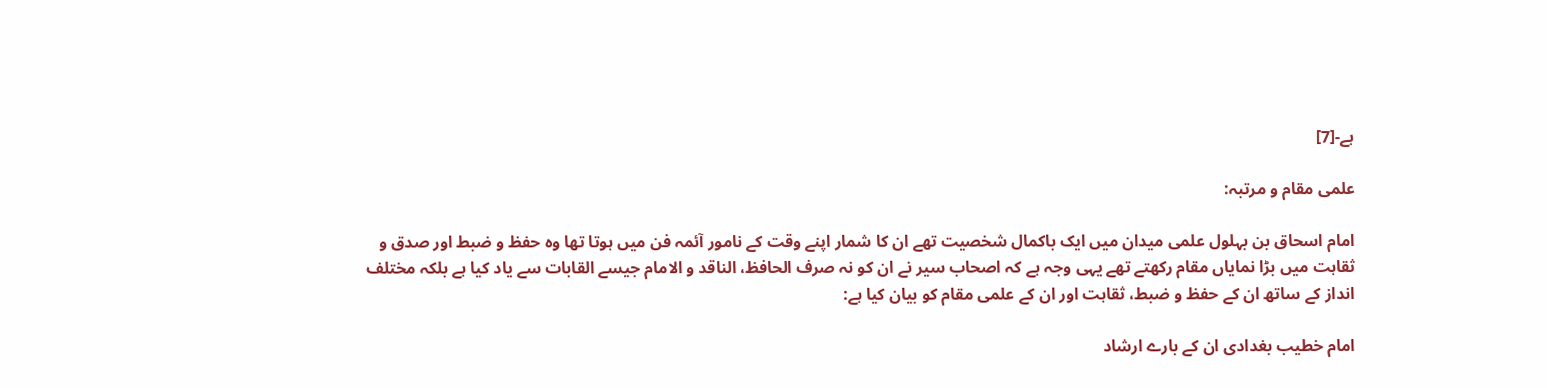ہے-[7]

علمی مقام و مرتبہ:

امام اسحاق بن بہلول علمی میدان میں ایک باکمال شخصیت تھے ان کا شمار اپنے وقت کے نامور آئمہ فن میں ہوتا تھا وہ حفظ و ضبط اور صدق و ثقاہت میں بڑا نمایاں مقام رکھتے تھے یہی وجہ ہے کہ اصحاب سیر نے ان کو نہ صرف الحافظ، الناقد و الامام جیسے القابات سے یاد کیا ہے بلکہ مختلف انداز کے ساتھ ان کے حفظ و ضبط، ثقاہت اور ان کے علمی مقام کو بیان کیا ہے:

امام خطیب بغدادی ان کے بارے ارشاد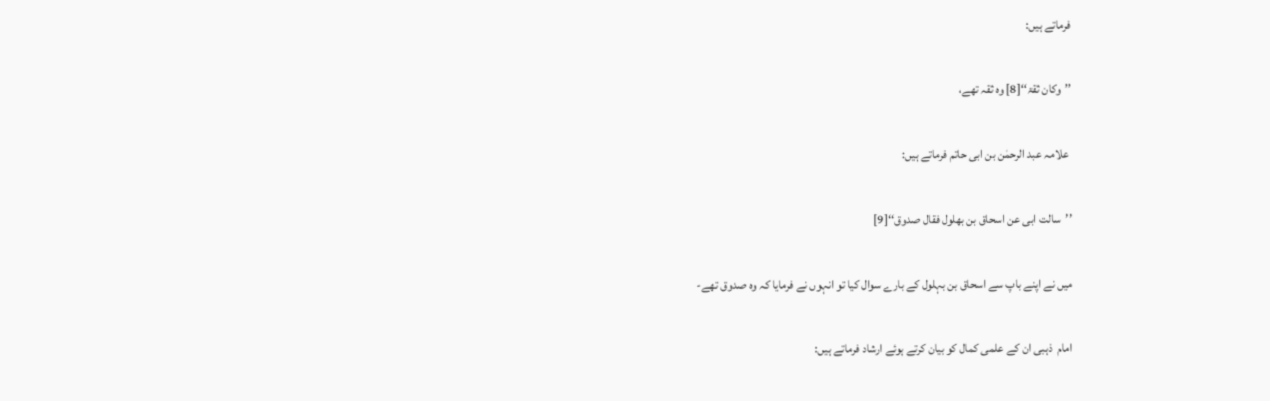فرماتے ہیں:

’’وکان ثقۃ‘‘[8] وہ ثقہ تھے،

 علامہ عبد الرحمٰن بن ابی حاتم فرماتے ہیں:

’’سالت ابی عن اسحاق بن بھلول فقال صدوق‘‘[9]

میں نے اپنے باپ سے اسحاق بن بہلول کے بارے سوال کیا تو انہوں نے فرمایا کہ وہ صدوق تھے-

امام  ذہبی ان کے علمی کمال کو بیان کرتے ہوئے ارشاد فرماتے ہیں: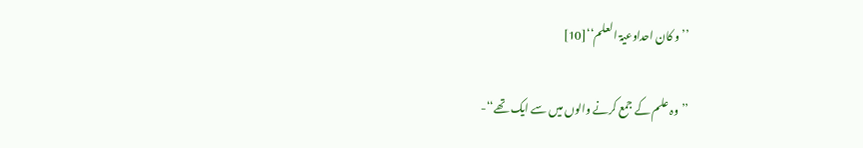’’و کان احداوعیۃ العلم‘‘[10]

’’وہ علم کے جمع کرنے والوں میں سے ایک تھے‘‘-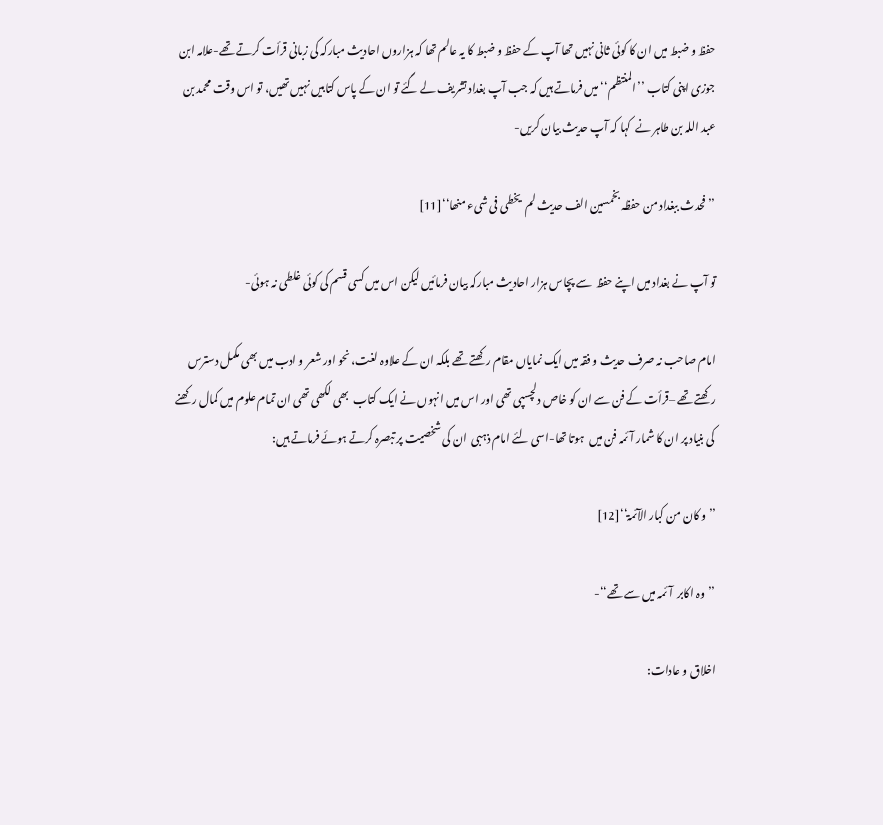حفظ و ضبط میں ان کا کوئی ثانی نہیں تھا آپ کے حفظ و ضبط کا یہ عالم تھا کہ ہزاروں احادیث مبارکہ کی زبانی قرأت کرتے تھے-علامہ ابن جوزی اپنی کتاب ’’المنتظم‘‘ میں فرماتے ہیں کہ جب آپ بغداد تشریف لے گئے تو ان کے پاس کتابیں نہیں تھیں، تو اس وقت محمد بن عبد اللہ بن طاہر نے  کہا کہ آپ حدیث بیان کریں-

’’فحدث ببغداد من حفظہ بخمسین الف حدیث لم  یخطی فی شیء منھا‘‘[11]

تو آپ نے بغداد میں اپنے حفظ  سے پچاس ہزار احادیث مبارکہ بیان فرمائیں لیکن اس میں کسی قسم کی کوئی غلطی نہ ہوئی-

امام صاحب نہ صرف حدیث و فقہ میں ایک نمایاں مقام رکھتے تھے بلکہ ان کے علاوہ لغت، نحو اور شعر و ادب میں بھی مکمل دسترس رکھتے تھے –قرأت کے فن سے ان کو خاص دلچسپی تھی اور اس میں انہوں نے ایک کتاب  بھی لکھی تھی ان تمام علوم میں کمال رکھنے  کی بنیاد پر ان کا شمار آئمہ فن میں  ہوتا تھا-اسی لئے امام ذہبی  ان کی شخصیت پر تبصرہ کرتے ہوئے فرماتے ہیں:

’’و کان من کبار الآئمۃ‘‘[12]

’’وہ اکابر  آئمہ میں سے تھے‘‘-

اخلاق و عادات: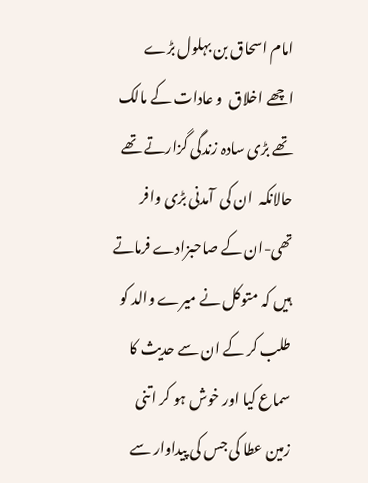امام اسحاق بن بہلول بڑے اچھے اخلاق  و عادات کے مالک تھے بڑی سادہ زندگی گزارتے تھے حالانکہ  ان کی  آمدنی بڑی وافر تھی-ان کے صاحبزادے فرماتے ہیں کہ متوکل نے میرے والد کو طلب کر کے ان سے حدیث کا سماع کیا اور خوش ہو کر اتنی زمین عطا کی جس کی پیداوار سے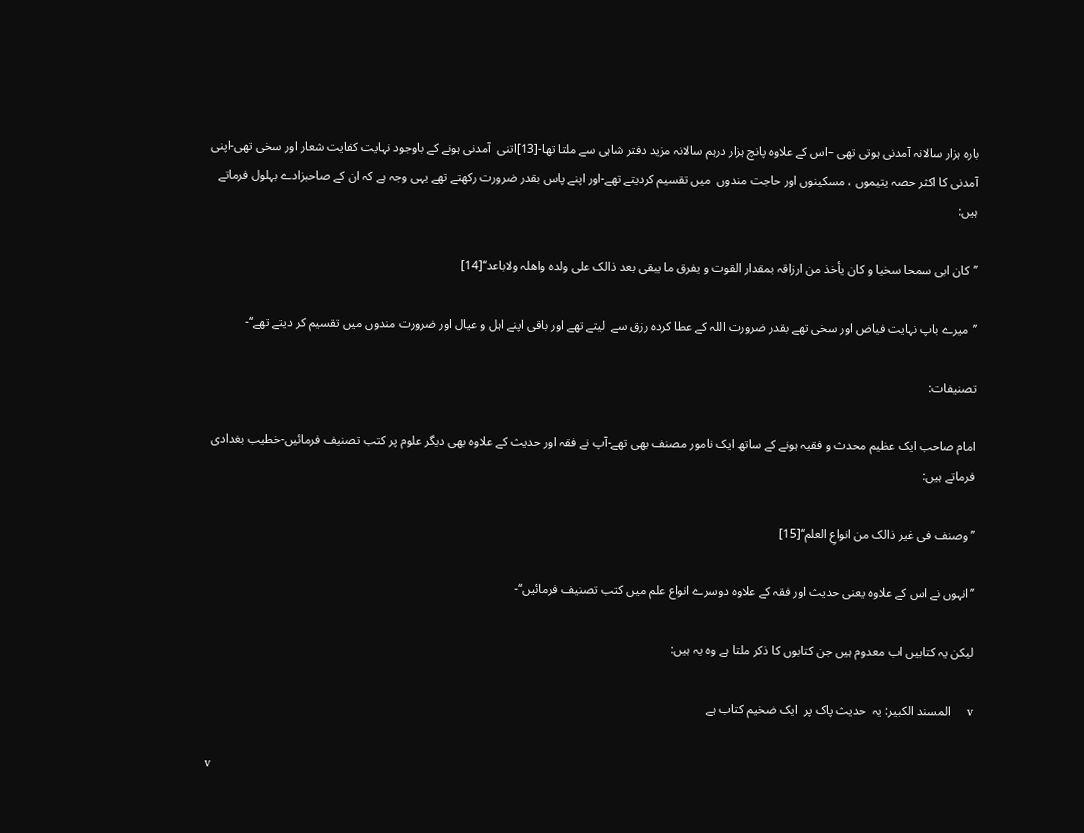بارہ ہزار سالانہ آمدنی ہوتی تھی –اس کے علاوہ پانچ ہزار درہم سالانہ مزید دفتر شاہی سے ملتا تھا-[13]اتنی  آمدنی ہونے کے باوجود نہایت کفایت شعار اور سخی تھی-اپنی آمدنی کا اکثر حصہ یتیموں ، مسکینوں اور حاجت مندوں  میں تقسیم کردیتے تھے-اور اپنے پاس بقدر ضرورت رکھتے تھے یہی وجہ ہے کہ ان کے صاحبزادے بہلول فرماتے ہیں:

’’کان ابی سمحا سخیا و کان یأخذ من ارزاقہ بمقدار القوت و یفرق ما یبقی بعد ذالک علی ولدہ واھلہ ولاباعد‘‘[14]

’’میرے باپ نہایت فیاض اور سخی تھے بقدر ضرورت اللہ کے عطا کردہ رزق سے  لیتے تھے اور باقی اپنے اہل و عیال اور ضرورت مندوں میں تقسیم کر دیتے تھے‘‘-

تصنیفات:

امام صاحب ایک عظیم محدث و فقیہ ہونے کے ساتھ ایک نامور مصنف بھی تھے-آپ نے فقہ اور حدیث کے علاوہ بھی دیگر علوم پر کتب تصنیف فرمائیں-خطیب بغدادی فرماتے ہیں:

’’وصنف فی غیر ذالک من انواعِ العلم‘‘[15]

’’انہوں نے اس کے علاوہ یعنی حدیث اور فقہ کے علاوہ دوسرے انواع علم میں کتب تصنیف فرمائیں‘‘-

لیکن یہ کتابیں اب معدوم ہیں جن کتابوں کا ذکر ملتا ہے وہ یہ ہیں:

v    المسند الکبیر: یہ  حدیث پاک پر  ایک ضخیم کتاب ہے

v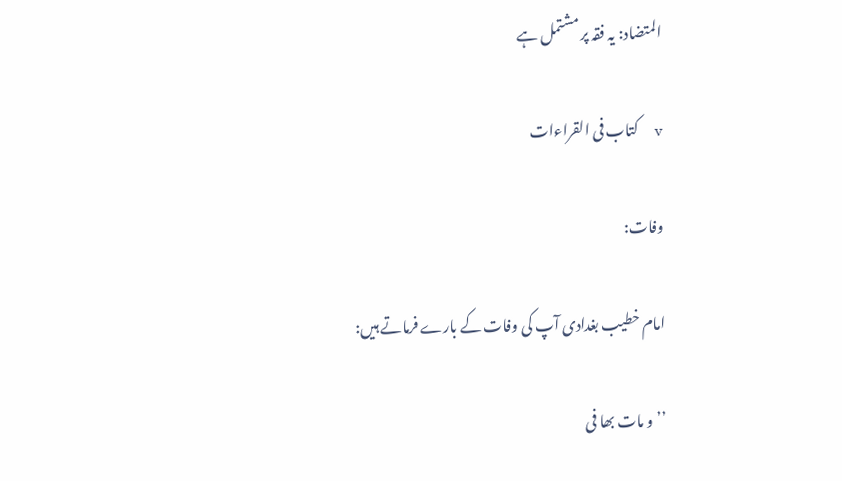المتضاد: یہ فقہ پر مشتمل ہے

v    کتاب فی القراءات

وفات:

امام خطیب بغدادی آپ کی وفات کے بارے فرماتے ہیں:

’’و مات بھا فی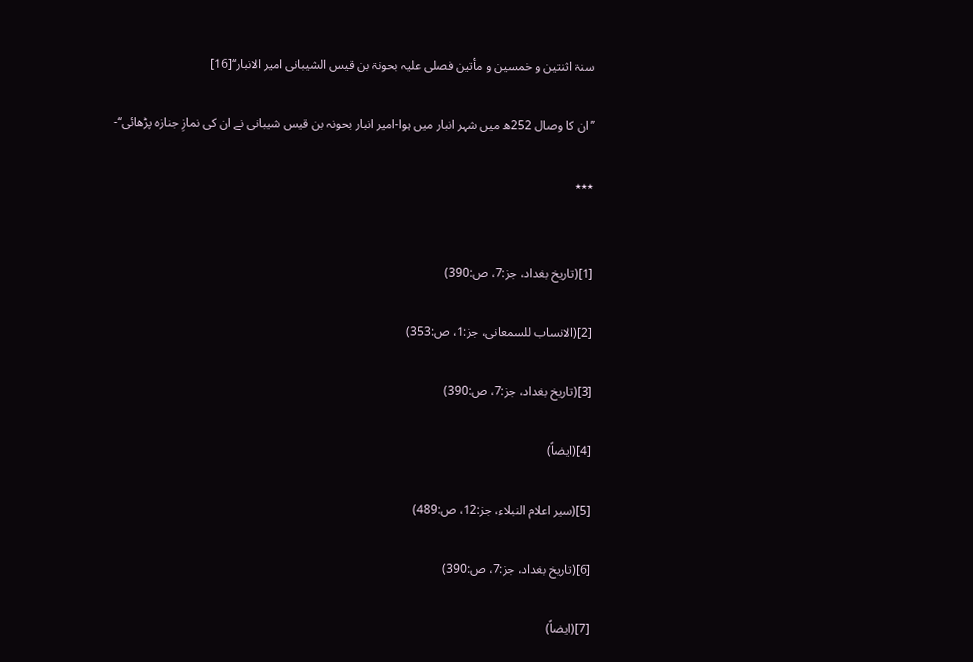سنۃ اثنتین و خمسین و مأتین فصلی علیہ بحونۃ بن قیس الشیبانی امیر الانبار‘‘[16]

’’ان کا وصال 252ھ میں شہر انبار میں ہوا-امیر انبار بحونہ بن قیس شیبانی نے ان کی نمازِ جنازہ پڑھائی‘‘-

٭٭٭


[1](تاریخ بغداد، جز:7، ص:390)

[2](الانساب للسمعانی، جز:1، ص:353)

[3](تاریخ بغداد، جز:7، ص:390)

[4](ایضاً)

[5](سیر اعلام النبلاء، جز:12، ص:489)

[6](تاریخ بغداد، جز:7، ص:390)

[7](ایضاً)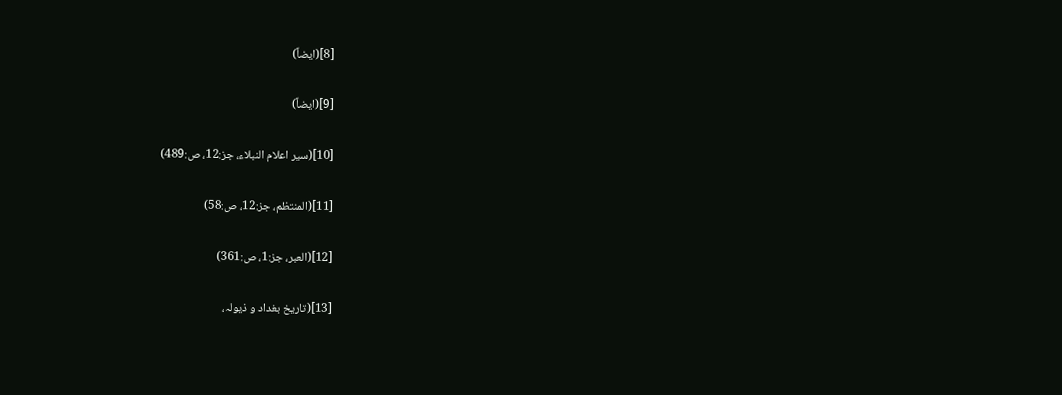[8](ایضاً)

[9](ایضاً)

[10](سیر اعلام النبلاء، جز:12، ص:489)

[11](المنتظم، جز:12، ص:58)

[12](العبر، جز:1، ص:361)

[13](تاریخ بغداد و ذیولہ،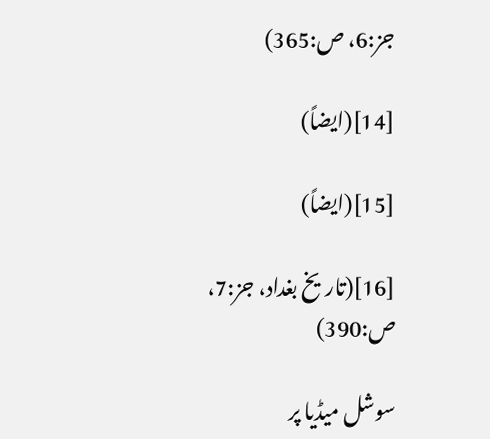جز:6، ص:365)

[14](ایضاً)

[15](ایضاً)

[16](تاریخ بغداد، جز:7، ص:390)

سوشل میڈیا پر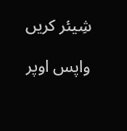شِیئر کریں

واپس اوپر